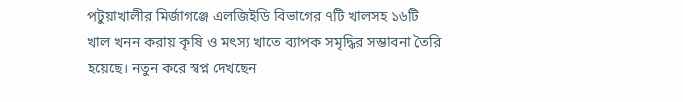পটুয়াখালীর মির্জাগঞ্জে এলজিইডি বিভাগের ৭টি খালসহ ১৬টি খাল খনন করায় কৃষি ও মৎস্য খাতে ব্যাপক সমৃদ্ধির সম্ভাবনা তৈরি হয়েছে। নতুন করে স্বপ্ন দেখছেন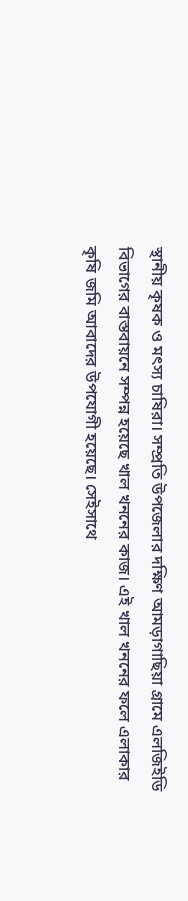স্থানীয় কৃষক ও মৎস্য চাষিরা। সম্প্রতি উপজেলার দক্ষিণ আমড়াগাছিয়া গ্রামে এলজিইডি বিভাগের বাস্তবায়নে সম্পন্ন হয়েছে খাল খননের কাজ। এই খাল খননের ফলে এলাকার কৃষি জমি আবাদের উপযোগী হয়েছে। সেইসাথে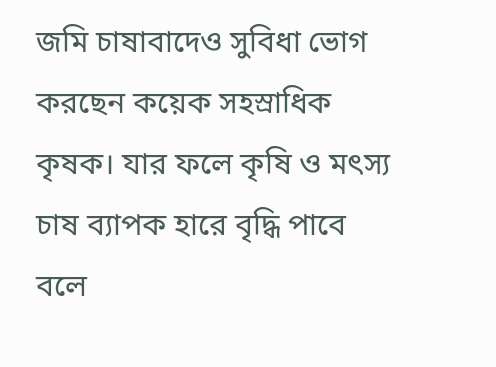জমি চাষাবাদেও সুবিধা ভোগ করছেন কয়েক সহস্রাধিক কৃষক। যার ফলে কৃষি ও মৎস্য চাষ ব্যাপক হারে বৃদ্ধি পাবে বলে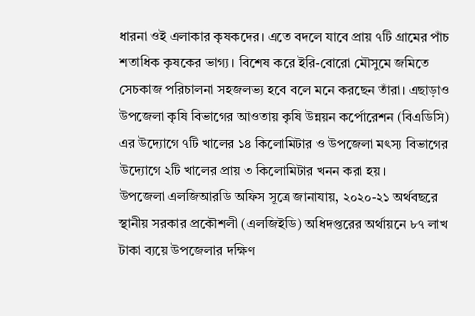ধারনা ওই এলাকার কৃষকদের। এতে বদলে যাবে প্রায় ৭টি গ্রামের পাঁচ শতাধিক কৃষকের ভাগ্য। বিশেষ করে ইরি-বোরো মৌসুমে জমিতে সেচকাজ পরিচালনা সহজলভ্য হবে বলে মনে করছেন তাঁরা। এছাড়াও উপজেলা কৃষি বিভাগের আওতায় কৃষি উন্নয়ন কর্পোরেশন (বিএডিসি) এর উদ্যোগে ৭টি খালের ১৪ কিলোমিটার ও উপজেলা মৎস্য বিভাগের উদ্যোগে ২টি খালের প্রায় ৩ কিলোমিটার খনন করা হয়।
উপজেলা এলজিআরডি অফিস সূত্রে জানাযায়, ২০২০-২১ অর্থবছরে স্থানীয় সরকার প্রকৌশলী (এলজিইডি) অধিদপ্তরের অর্থায়নে ৮৭ লাখ টাকা ব্যয়ে উপজেলার দক্ষিণ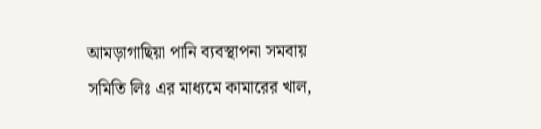আমড়াগাছিয়া পানি ব্যবস্থাপনা সমবায় সমিতি লিঃ এর মাধ্যমে কামারের খাল,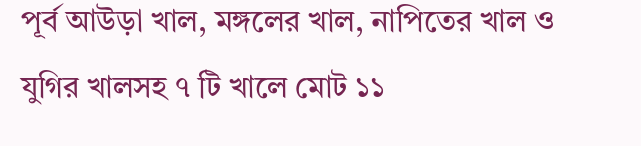পূর্ব আউড়া খাল, মঙ্গলের খাল, নাপিতের খাল ও যুগির খালসহ ৭ টি খালে মোট ১১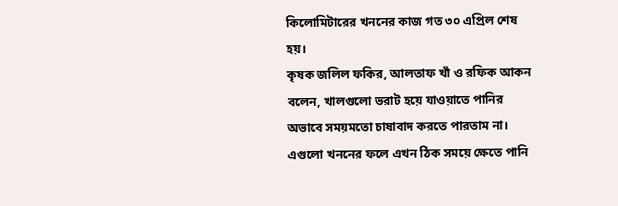কিলোমিটারের খননের কাজ গত ৩০ এপ্রিল শেষ হয়।
কৃষক জলিল ফকির, আলতাফ খাঁ ও রফিক আকন বলেন, খালগুলো ভরাট হয়ে যাওয়াতে পানির অভাবে সময়মতো চাষাবাদ করতে পারতাম না। এগুলো খননের ফলে এখন ঠিক সময়ে ক্ষেতে পানি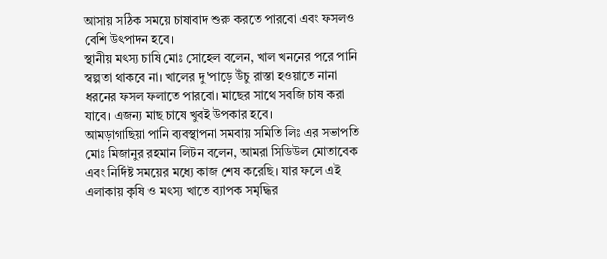আসায় সঠিক সময়ে চাষাবাদ শুরু করতে পারবো এবং ফসলও বেশি উৎপাদন হবে।
স্থানীয় মৎস্য চাষি মোঃ সোহেল বলেন, খাল খননের পরে পানি স্বল্পতা থাকবে না। খালের দু'পাড়ে উঁচু রাস্তা হওয়াতে নানা ধরনের ফসল ফলাতে পারবো। মাছের সাথে সবজি চাষ করা যাবে। এজন্য মাছ চাষে খুবই উপকার হবে।
আমড়াগাছিয়া পানি ব্যবস্থাপনা সমবায় সমিতি লিঃ এর সভাপতি মোঃ মিজানুর রহমান লিটন বলেন, আমরা সিডিউল মোতাবেক এবং নির্দিষ্ট সময়ের মধ্যে কাজ শেষ করেছি। যার ফলে এই এলাকায় কৃষি ও মৎস্য খাতে ব্যাপক সমৃদ্ধির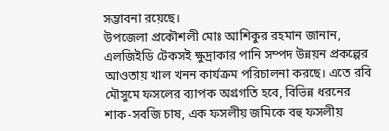সম্ভাবনা রয়েছে।
উপজেলা প্রকৌশলী মোঃ আশিকুর রহমান জানান, এলজিইডি টেকসই ক্ষুদ্রাকার পানি সম্পদ উন্নয়ন প্রকল্পের আওতায় খাল খনন কার্যক্রম পরিচালনা করছে। এতে রবি মৌসুমে ফসলের ব্যাপক অগ্রগতি হবে, বিভিন্ন ধরনের শাক-সবজি চাষ, এক ফসলীয় জমিকে বহু ফসলীয়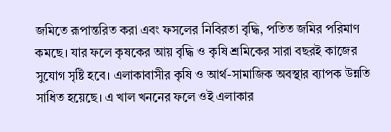জমিতে রূপান্তরিত করা এবং ফসলের নিবিরতা বৃদ্ধি, পতিত জমির পরিমাণ কমছে। যার ফলে কৃষকের আয় বৃদ্ধি ও কৃষি শ্রমিকের সারা বছরই কাজের সুযোগ সৃষ্টি হবে। এলাকাবাসীর কৃষি ও আর্থ-সামাজিক অবস্থার ব্যাপক উন্নতি সাধিত হয়েছে। এ খাল খননের ফলে ওই এলাকার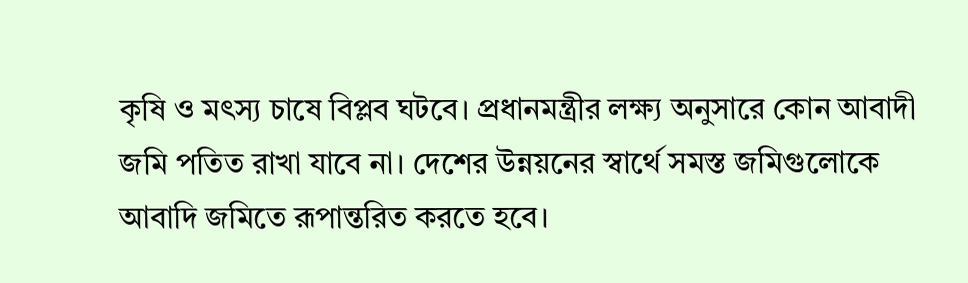কৃষি ও মৎস্য চাষে বিপ্লব ঘটবে। প্রধানমন্ত্রীর লক্ষ্য অনুসারে কোন আবাদী জমি পতিত রাখা যাবে না। দেশের উন্নয়নের স্বার্থে সমস্ত জমিগুলোকে আবাদি জমিতে রূপান্তরিত করতে হবে।